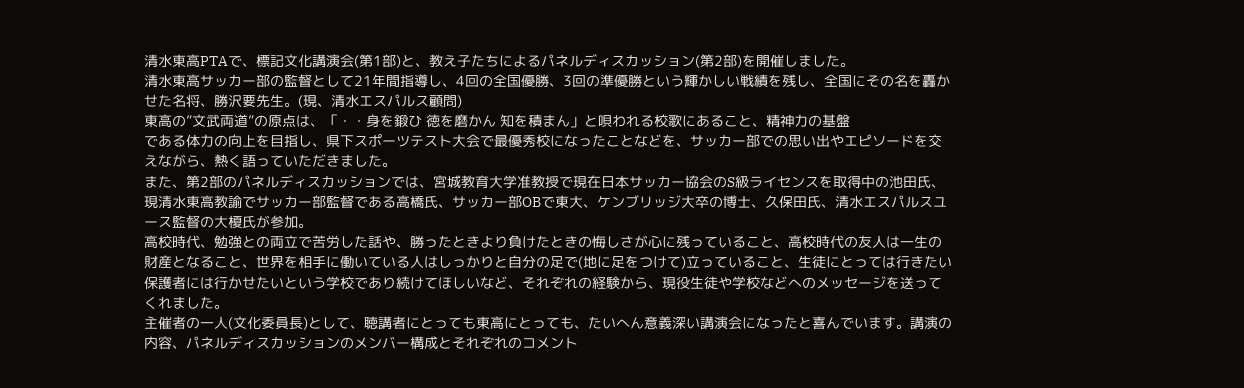清水東高PTAで、標記文化講演会(第1部)と、教え子たちによるパネルディスカッション(第2部)を開催しました。
清水東高サッカー部の監督として21年間指導し、4回の全国優勝、3回の準優勝という輝かしい戦績を残し、全国にその名を轟かせた名将、勝沢要先生。(現、清水エスパルス顧問)
東高の”文武両道”の原点は、「・・身を鍛ひ 徳を磨かん 知を積まん」と唄われる校歌にあること、精神力の基盤
である体力の向上を目指し、県下スポーツテスト大会で最優秀校になったことなどを、サッカー部での思い出やエピソードを交えながら、熱く語っていただきました。
また、第2部のパネルディスカッションでは、宮城教育大学准教授で現在日本サッカー協会のS級ライセンスを取得中の池田氏、現清水東高教諭でサッカー部監督である高橋氏、サッカー部OBで東大、ケンブリッジ大卒の博士、久保田氏、清水エスパルスユース監督の大榎氏が参加。
高校時代、勉強との両立で苦労した話や、勝ったときより負けたときの悔しさが心に残っていること、高校時代の友人は一生の財産となること、世界を相手に働いている人はしっかりと自分の足で(地に足をつけて)立っていること、生徒にとっては行きたい保護者には行かせたいという学校であり続けてほしいなど、それぞれの経験から、現役生徒や学校などへのメッセージを送ってくれました。
主催者の一人(文化委員長)として、聴講者にとっても東高にとっても、たいへん意義深い講演会になったと喜んでいます。講演の内容、パネルディスカッションのメンバー構成とそれぞれのコメント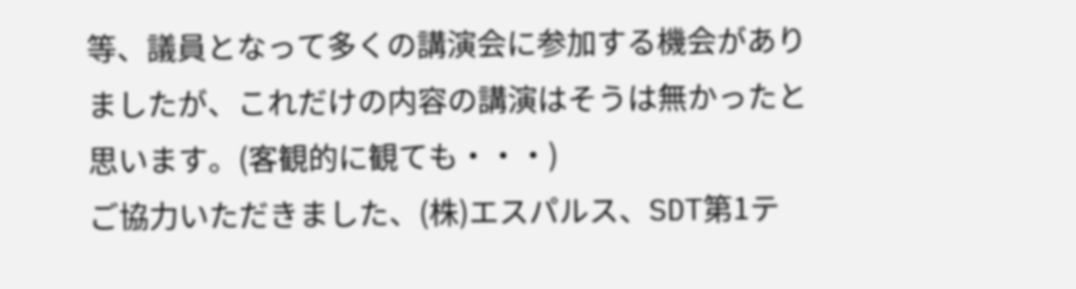等、議員となって多くの講演会に参加する機会がありましたが、これだけの内容の講演はそうは無かったと思います。(客観的に観ても・・・)
ご協力いただきました、(株)エスパルス、SDT第1テ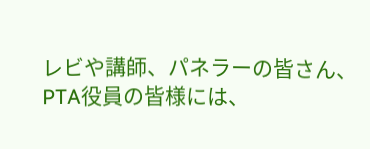レビや講師、パネラーの皆さん、PTA役員の皆様には、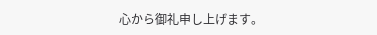心から御礼申し上げます。